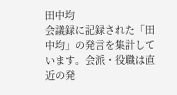田中均
会議録に記録された「田中均」の発言を集計しています。会派・役職は直近の発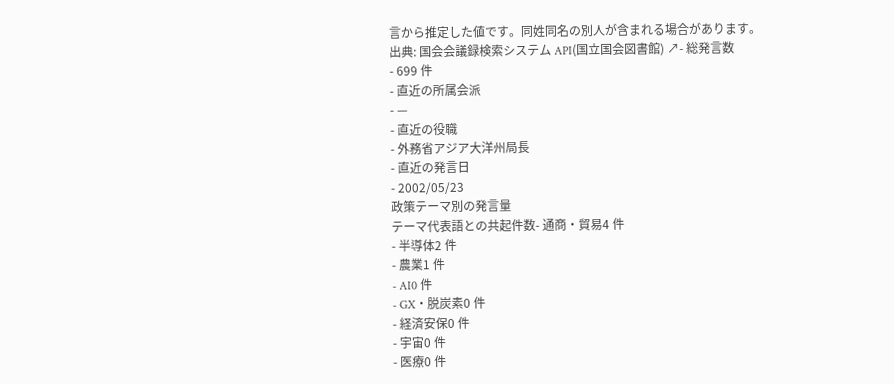言から推定した値です。同姓同名の別人が含まれる場合があります。
出典: 国会会議録検索システム API(国立国会図書館) ↗- 総発言数
- 699 件
- 直近の所属会派
- —
- 直近の役職
- 外務省アジア大洋州局長
- 直近の発言日
- 2002/05/23
政策テーマ別の発言量
テーマ代表語との共起件数- 通商・貿易4 件
- 半導体2 件
- 農業1 件
- AI0 件
- GX・脱炭素0 件
- 経済安保0 件
- 宇宙0 件
- 医療0 件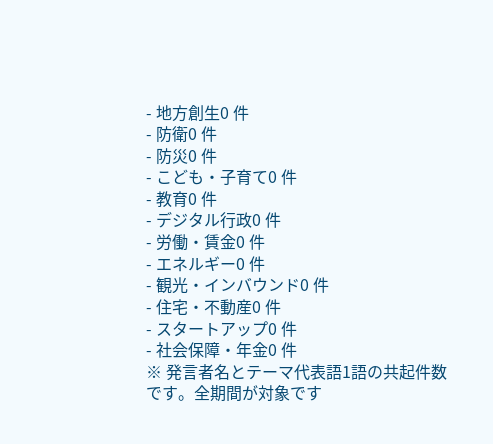- 地方創生0 件
- 防衛0 件
- 防災0 件
- こども・子育て0 件
- 教育0 件
- デジタル行政0 件
- 労働・賃金0 件
- エネルギー0 件
- 観光・インバウンド0 件
- 住宅・不動産0 件
- スタートアップ0 件
- 社会保障・年金0 件
※ 発言者名とテーマ代表語1語の共起件数です。全期間が対象です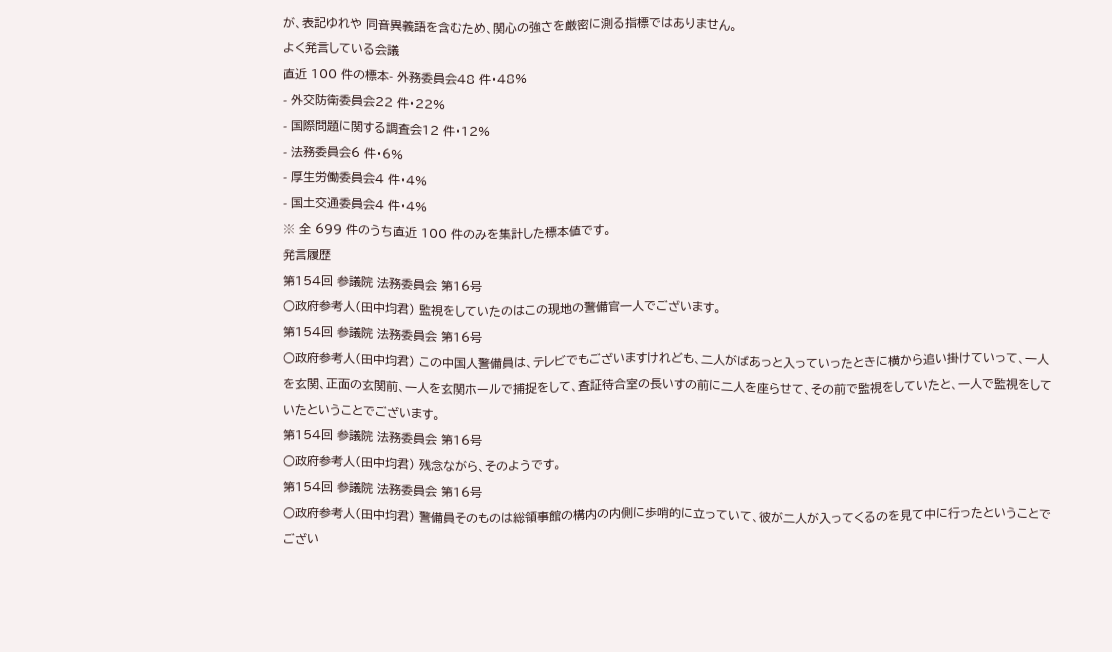が、表記ゆれや 同音異義語を含むため、関心の強さを厳密に測る指標ではありません。
よく発言している会議
直近 100 件の標本- 外務委員会48 件・48%
- 外交防衛委員会22 件・22%
- 国際問題に関する調査会12 件・12%
- 法務委員会6 件・6%
- 厚生労働委員会4 件・4%
- 国土交通委員会4 件・4%
※ 全 699 件のうち直近 100 件のみを集計した標本値です。
発言履歴
第154回 参議院 法務委員会 第16号
○政府参考人(田中均君) 監視をしていたのはこの現地の警備官一人でございます。
第154回 参議院 法務委員会 第16号
○政府参考人(田中均君) この中国人警備員は、テレビでもございますけれども、二人がばあっと入っていったときに横から追い掛けていって、一人を玄関、正面の玄関前、一人を玄関ホールで捕捉をして、査証待合室の長いすの前に二人を座らせて、その前で監視をしていたと、一人で監視をしていたということでございます。
第154回 参議院 法務委員会 第16号
○政府参考人(田中均君) 残念ながら、そのようです。
第154回 参議院 法務委員会 第16号
○政府参考人(田中均君) 警備員そのものは総領事館の構内の内側に歩哨的に立っていて、彼が二人が入ってくるのを見て中に行ったということでござい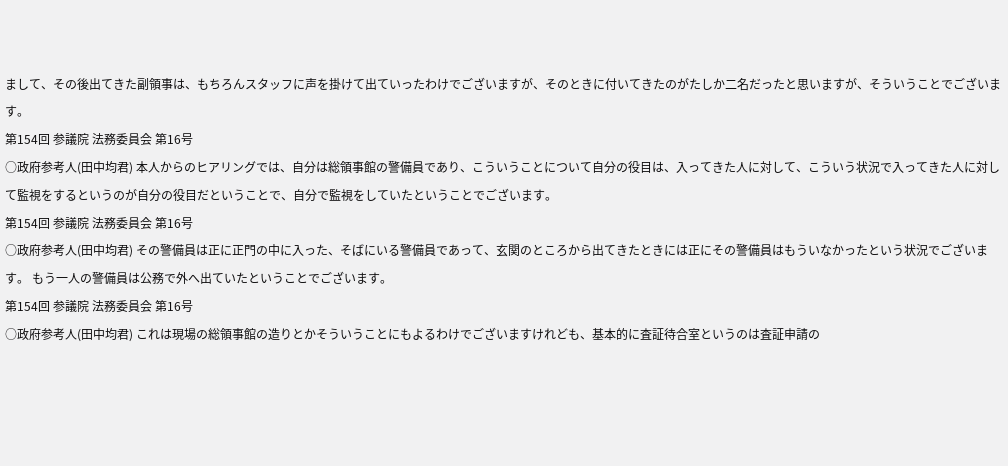まして、その後出てきた副領事は、もちろんスタッフに声を掛けて出ていったわけでございますが、そのときに付いてきたのがたしか二名だったと思いますが、そういうことでございます。
第154回 参議院 法務委員会 第16号
○政府参考人(田中均君) 本人からのヒアリングでは、自分は総領事館の警備員であり、こういうことについて自分の役目は、入ってきた人に対して、こういう状況で入ってきた人に対して監視をするというのが自分の役目だということで、自分で監視をしていたということでございます。
第154回 参議院 法務委員会 第16号
○政府参考人(田中均君) その警備員は正に正門の中に入った、そばにいる警備員であって、玄関のところから出てきたときには正にその警備員はもういなかったという状況でございます。 もう一人の警備員は公務で外へ出ていたということでございます。
第154回 参議院 法務委員会 第16号
○政府参考人(田中均君) これは現場の総領事館の造りとかそういうことにもよるわけでございますけれども、基本的に査証待合室というのは査証申請の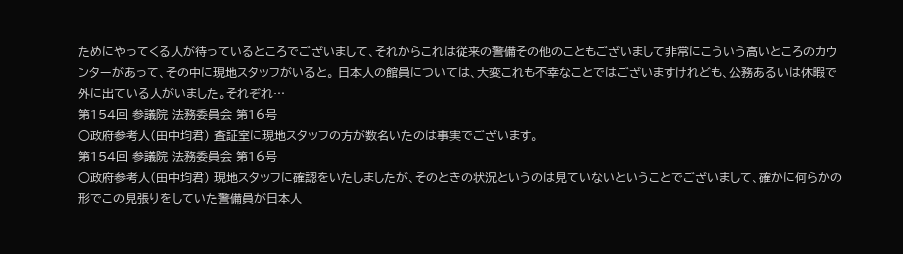ためにやってくる人が待っているところでございまして、それからこれは従来の警備その他のこともございまして非常にこういう高いところのカウンターがあって、その中に現地スタッフがいると。 日本人の館員については、大変これも不幸なことではございますけれども、公務あるいは休暇で外に出ている人がいました。それぞれ…
第154回 参議院 法務委員会 第16号
○政府参考人(田中均君) 査証室に現地スタッフの方が数名いたのは事実でございます。
第154回 参議院 法務委員会 第16号
○政府参考人(田中均君) 現地スタッフに確認をいたしましたが、そのときの状況というのは見ていないということでございまして、確かに何らかの形でこの見張りをしていた警備員が日本人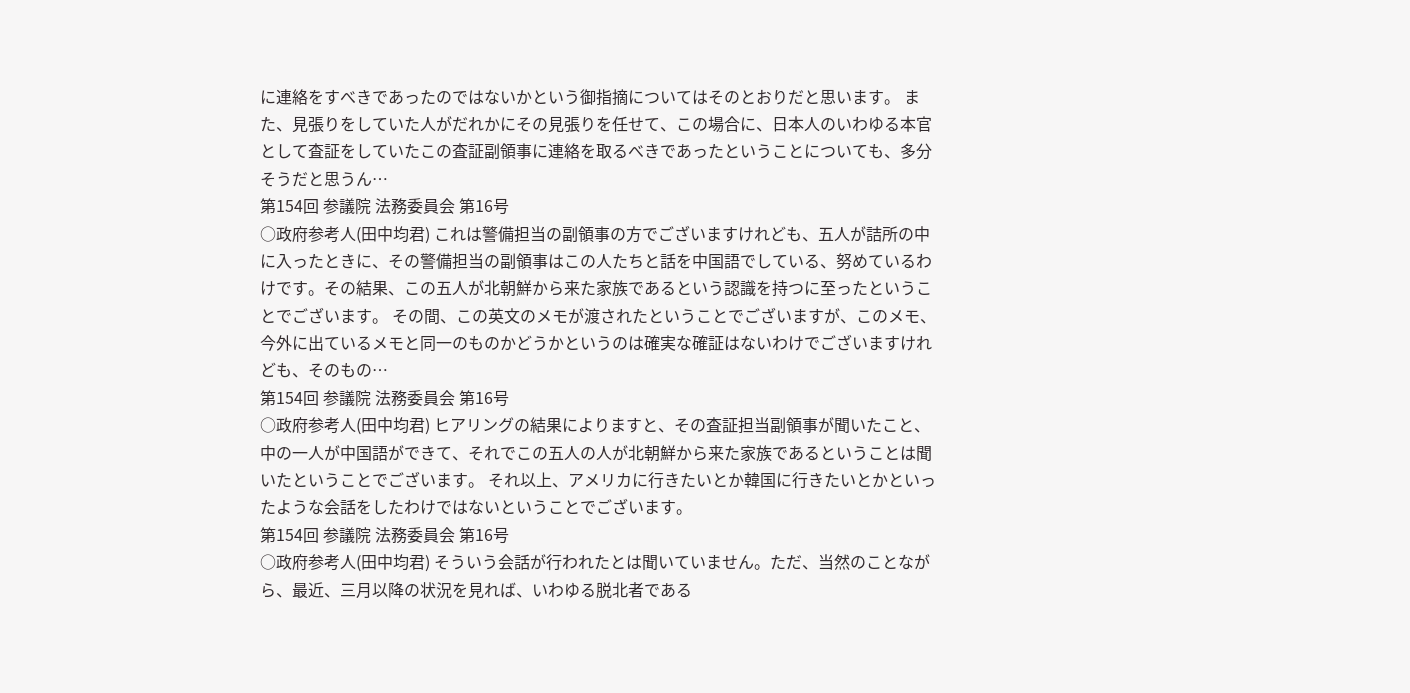に連絡をすべきであったのではないかという御指摘についてはそのとおりだと思います。 また、見張りをしていた人がだれかにその見張りを任せて、この場合に、日本人のいわゆる本官として査証をしていたこの査証副領事に連絡を取るべきであったということについても、多分そうだと思うん…
第154回 参議院 法務委員会 第16号
○政府参考人(田中均君) これは警備担当の副領事の方でございますけれども、五人が詰所の中に入ったときに、その警備担当の副領事はこの人たちと話を中国語でしている、努めているわけです。その結果、この五人が北朝鮮から来た家族であるという認識を持つに至ったということでございます。 その間、この英文のメモが渡されたということでございますが、このメモ、今外に出ているメモと同一のものかどうかというのは確実な確証はないわけでございますけれども、そのもの…
第154回 参議院 法務委員会 第16号
○政府参考人(田中均君) ヒアリングの結果によりますと、その査証担当副領事が聞いたこと、中の一人が中国語ができて、それでこの五人の人が北朝鮮から来た家族であるということは聞いたということでございます。 それ以上、アメリカに行きたいとか韓国に行きたいとかといったような会話をしたわけではないということでございます。
第154回 参議院 法務委員会 第16号
○政府参考人(田中均君) そういう会話が行われたとは聞いていません。ただ、当然のことながら、最近、三月以降の状況を見れば、いわゆる脱北者である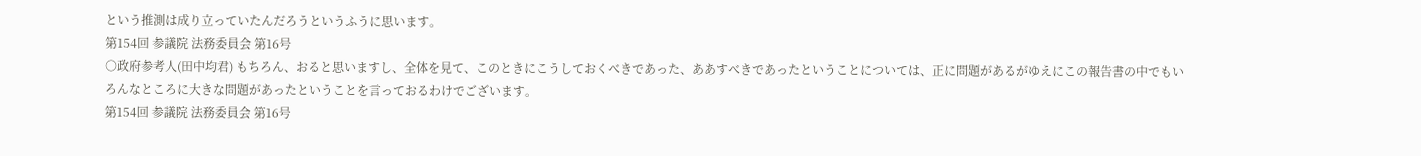という推測は成り立っていたんだろうというふうに思います。
第154回 参議院 法務委員会 第16号
○政府参考人(田中均君) もちろん、おると思いますし、全体を見て、このときにこうしておくべきであった、ああすべきであったということについては、正に問題があるがゆえにこの報告書の中でもいろんなところに大きな問題があったということを言っておるわけでございます。
第154回 参議院 法務委員会 第16号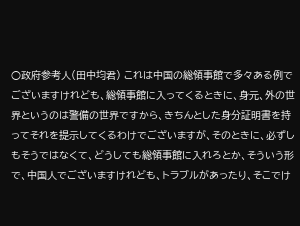○政府参考人(田中均君) これは中国の総領事館で多々ある例でございますけれども、総領事館に入ってくるときに、身元、外の世界というのは警備の世界ですから、きちんとした身分証明書を持ってそれを提示してくるわけでございますが、そのときに、必ずしもそうではなくて、どうしても総領事館に入れろとか、そういう形で、中国人でございますけれども、トラブルがあったり、そこでけ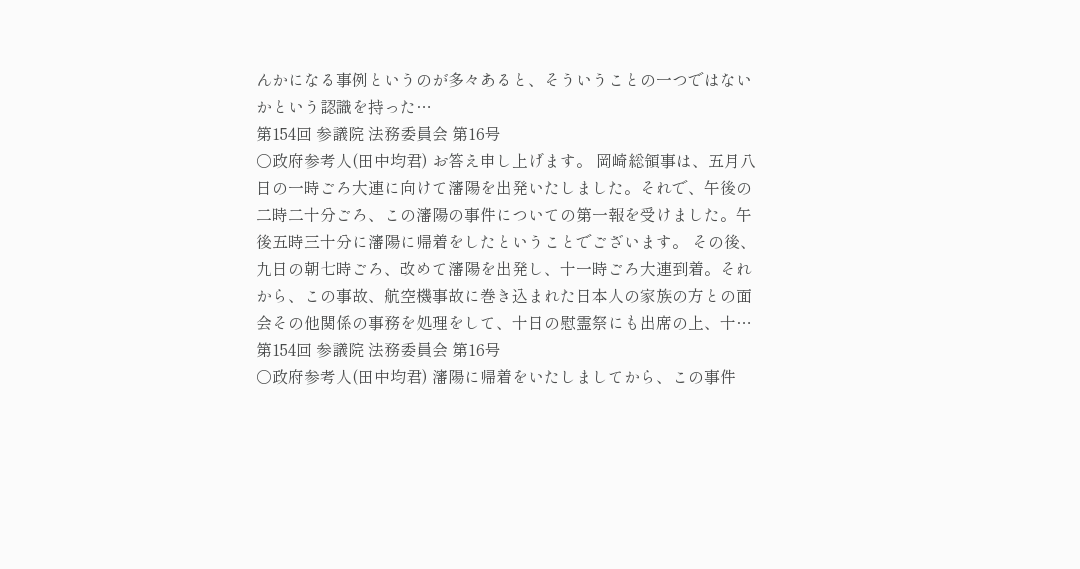んかになる事例というのが多々あると、そういうことの一つではないかという認識を持った…
第154回 参議院 法務委員会 第16号
○政府参考人(田中均君) お答え申し上げます。 岡崎総領事は、五月八日の一時ごろ大連に向けて瀋陽を出発いたしました。それで、午後の二時二十分ごろ、この瀋陽の事件についての第一報を受けました。午後五時三十分に瀋陽に帰着をしたということでございます。 その後、九日の朝七時ごろ、改めて瀋陽を出発し、十一時ごろ大連到着。それから、この事故、航空機事故に巻き込まれた日本人の家族の方との面会その他関係の事務を処理をして、十日の慰霊祭にも出席の上、十…
第154回 参議院 法務委員会 第16号
○政府参考人(田中均君) 瀋陽に帰着をいたしましてから、この事件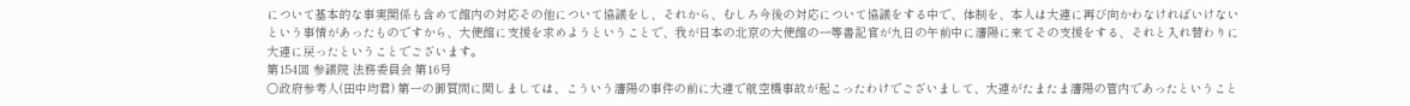について基本的な事実関係も含めて館内の対応その他について協議をし、それから、むしろ今後の対応について協議をする中で、体制を、本人は大連に再び向かわなければいけないという事情があったものですから、大使館に支援を求めようということで、我が日本の北京の大使館の一等書記官が九日の午前中に瀋陽に来てその支援をする、それと入れ替わりに大連に戻ったということでございます。
第154回 参議院 法務委員会 第16号
○政府参考人(田中均君) 第一の御質問に関しましては、こういう瀋陽の事件の前に大連で航空機事故が起こったわけでございまして、大連がたまたま瀋陽の管内であったということ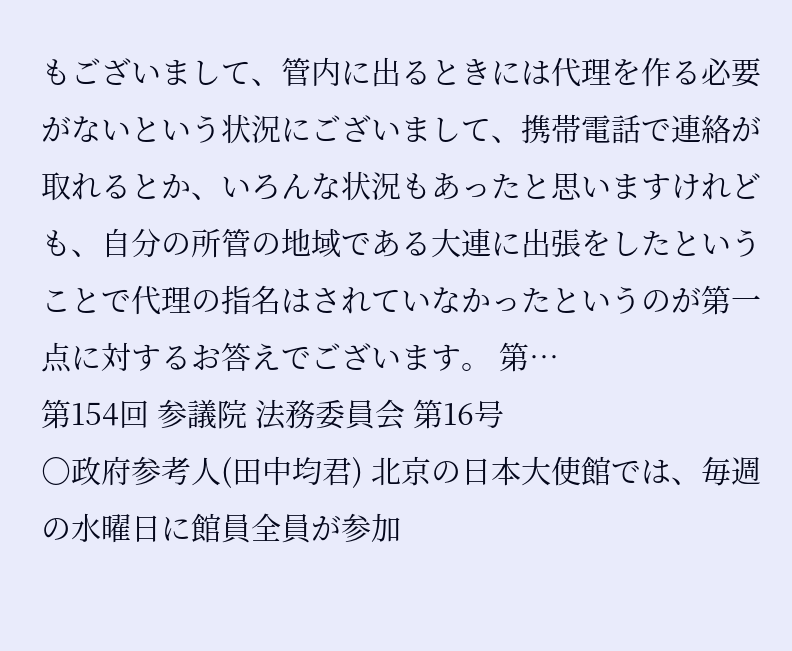もございまして、管内に出るときには代理を作る必要がないという状況にございまして、携帯電話で連絡が取れるとか、いろんな状況もあったと思いますけれども、自分の所管の地域である大連に出張をしたということで代理の指名はされていなかったというのが第一点に対するお答えでございます。 第…
第154回 参議院 法務委員会 第16号
○政府参考人(田中均君) 北京の日本大使館では、毎週の水曜日に館員全員が参加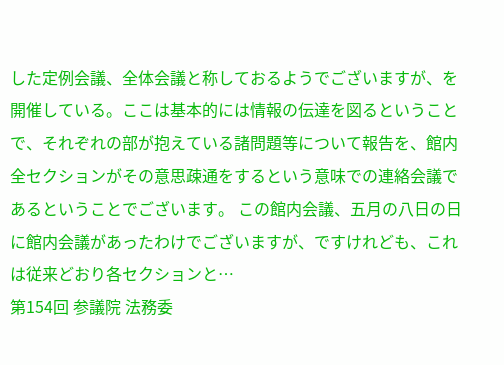した定例会議、全体会議と称しておるようでございますが、を開催している。ここは基本的には情報の伝達を図るということで、それぞれの部が抱えている諸問題等について報告を、館内全セクションがその意思疎通をするという意味での連絡会議であるということでございます。 この館内会議、五月の八日の日に館内会議があったわけでございますが、ですけれども、これは従来どおり各セクションと…
第154回 参議院 法務委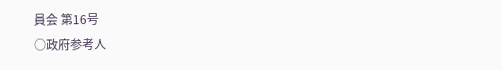員会 第16号
○政府参考人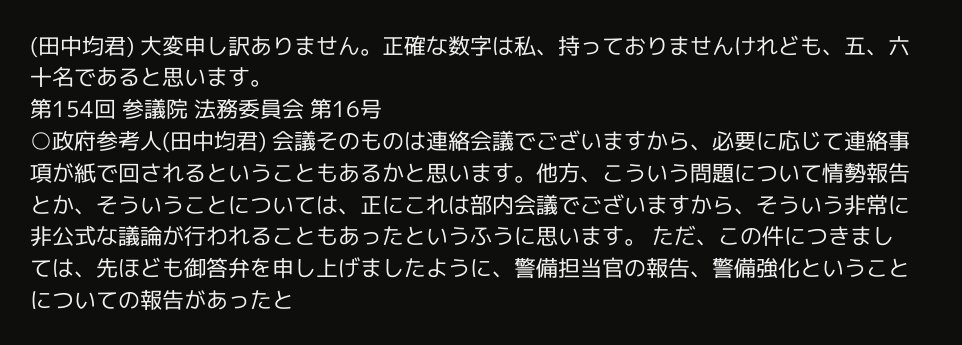(田中均君) 大変申し訳ありません。正確な数字は私、持っておりませんけれども、五、六十名であると思います。
第154回 参議院 法務委員会 第16号
○政府参考人(田中均君) 会議そのものは連絡会議でございますから、必要に応じて連絡事項が紙で回されるということもあるかと思います。他方、こういう問題について情勢報告とか、そういうことについては、正にこれは部内会議でございますから、そういう非常に非公式な議論が行われることもあったというふうに思います。 ただ、この件につきましては、先ほども御答弁を申し上げましたように、警備担当官の報告、警備強化ということについての報告があったと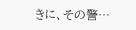きに、その警…